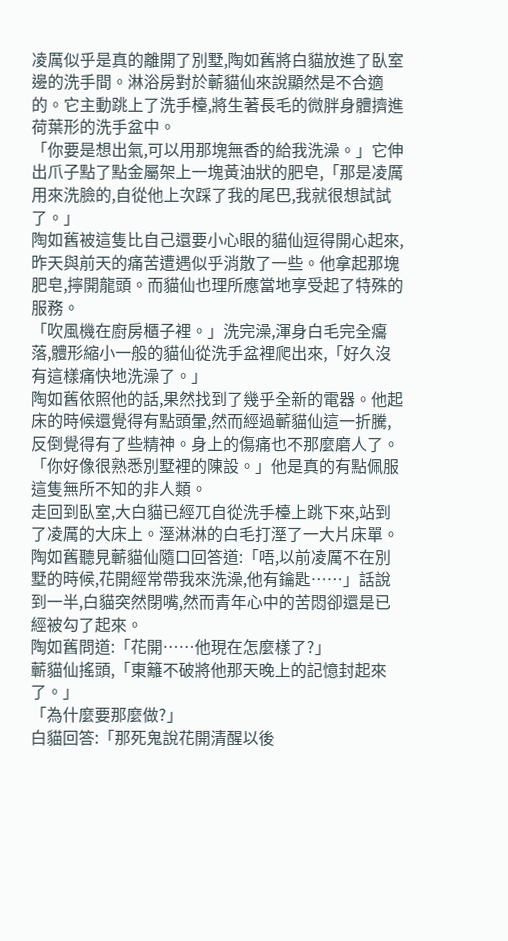凌厲似乎是真的離開了別墅,陶如舊將白貓放進了臥室邊的洗手間。淋浴房對於蘄貓仙來說顯然是不合適的。它主動跳上了洗手檯,將生著長毛的微胖身體擠進荷葉形的洗手盆中。
「你要是想出氣,可以用那塊無香的給我洗澡。」它伸出爪子點了點金屬架上一塊黃油狀的肥皂,「那是凌厲用來洗臉的,自從他上次踩了我的尾巴,我就很想試試了。」
陶如舊被這隻比自己還要小心眼的貓仙逗得開心起來,昨天與前天的痛苦遭遇似乎消散了一些。他拿起那塊肥皂,擰開龍頭。而貓仙也理所應當地享受起了特殊的服務。
「吹風機在廚房櫃子裡。」洗完澡,渾身白毛完全癟落,體形縮小一般的貓仙從洗手盆裡爬出來,「好久沒有這樣痛快地洗澡了。」
陶如舊依照他的話,果然找到了幾乎全新的電器。他起床的時候還覺得有點頭暈,然而經過蘄貓仙這一折騰,反倒覺得有了些精神。身上的傷痛也不那麼磨人了。
「你好像很熟悉別墅裡的陳設。」他是真的有點佩服這隻無所不知的非人類。
走回到臥室,大白貓已經兀自從洗手檯上跳下來,站到了凌厲的大床上。溼淋淋的白毛打溼了一大片床單。
陶如舊聽見蘄貓仙隨口回答道:「唔,以前凌厲不在別墅的時候,花開經常帶我來洗澡,他有鑰匙……」話說到一半,白貓突然閉嘴,然而青年心中的苦悶卻還是已經被勾了起來。
陶如舊問道:「花開……他現在怎麼樣了?」
蘄貓仙搖頭,「東籬不破將他那天晚上的記憶封起來了。」
「為什麼要那麼做?」
白貓回答:「那死鬼說花開清醒以後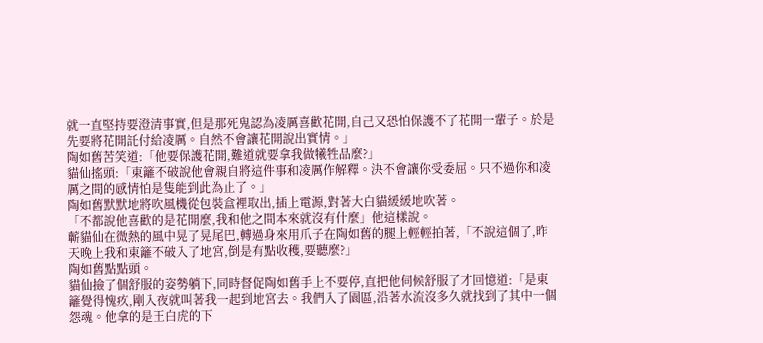就一直堅持要澄清事實,但是那死鬼認為凌厲喜歡花開,自己又恐怕保護不了花開一輩子。於是先要將花開託付給凌厲。自然不會讓花開說出實情。」
陶如舊苦笑道:「他要保護花開,難道就要拿我做犧牲品麼?」
貓仙搖頭:「東籬不破說他會親自將這件事和凌厲作解釋。決不會讓你受委屈。只不過你和凌厲之間的感情怕是隻能到此為止了。」
陶如舊默默地將吹風機從包裝盒裡取出,插上電源,對著大白貓緩緩地吹著。
「不都說他喜歡的是花開麼,我和他之間本來就沒有什麼」他這樣說。
蘄貓仙在微熱的風中晃了晃尾巴,轉過身來用爪子在陶如舊的腿上輕輕拍著,「不說這個了,昨天晚上我和東籬不破入了地宮,倒是有點收穫,要聽麼?」
陶如舊點點頭。
貓仙撿了個舒服的姿勢躺下,同時督促陶如舊手上不要停,直把他伺候舒服了才回憶道:「是東籬覺得愧疚,剛入夜就叫著我一起到地宮去。我們入了園區,沿著水流沒多久就找到了其中一個怨魂。他拿的是王白虎的下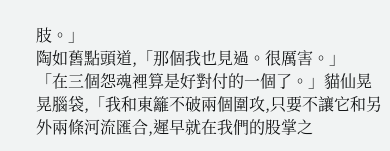肢。」
陶如舊點頭道,「那個我也見過。很厲害。」
「在三個怨魂裡算是好對付的一個了。」貓仙晃晃腦袋,「我和東籬不破兩個圍攻,只要不讓它和另外兩條河流匯合,遲早就在我們的股掌之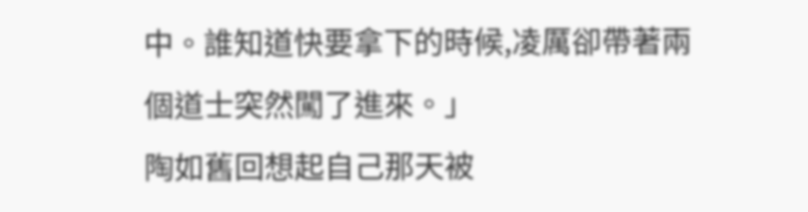中。誰知道快要拿下的時候,凌厲卻帶著兩個道士突然闖了進來。」
陶如舊回想起自己那天被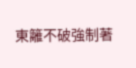東籬不破強制著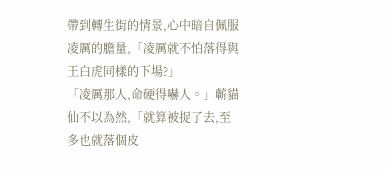帶到轉生街的情景,心中暗自佩服凌厲的膽量,「凌厲就不怕落得與王白虎同樣的下場?」
「凌厲那人,命硬得嚇人。」蘄貓仙不以為然,「就算被捉了去,至多也就落個皮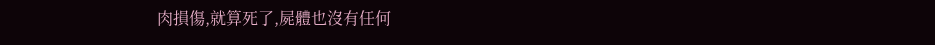肉損傷,就算死了,屍體也沒有任何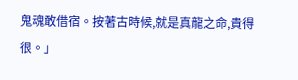鬼魂敢借宿。按著古時候,就是真龍之命,貴得很。」